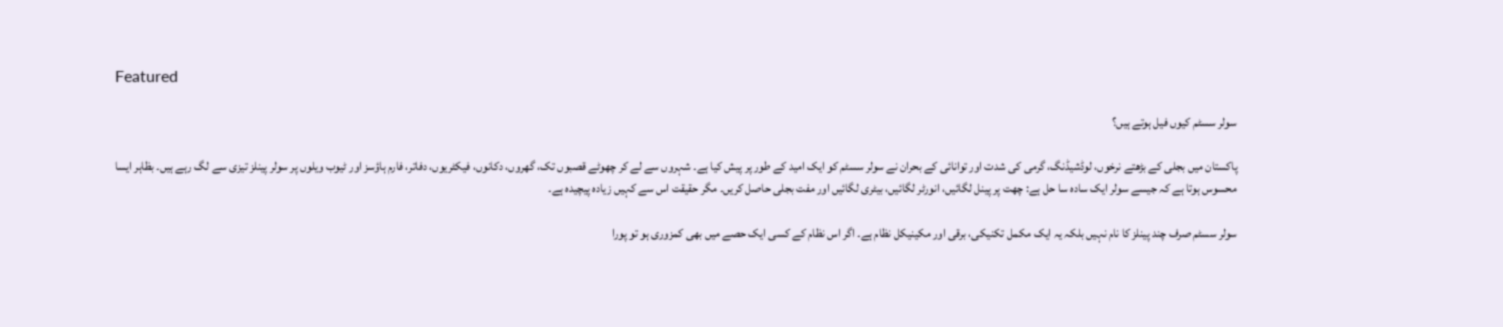Featured

سولر سسٹم کیوں فیل ہوتے ہیں؟

پاکستان میں بجلی کے بڑھتے نرخوں، لوڈشیڈنگ، گرمی کی شدت اور توانائی کے بحران نے سولر سسٹم کو ایک امید کے طور پر پیش کیا ہے۔ شہروں سے لے کر چھوٹے قصبوں تک، گھروں، دکانوں، فیکٹریوں، دفاتر، فارم ہاؤسز اور ٹیوب ویلوں پر سولر پینلز تیزی سے لگ رہے ہیں۔ بظاہر ایسا محسوس ہوتا ہے کہ جیسے سولر ایک سادہ سا حل ہے: چھت پر پینل لگائیں، انورٹر لگائیں، بیٹری لگائیں اور مفت بجلی حاصل کریں۔ مگر حقیقت اس سے کہیں زیادہ پیچیدہ ہے۔

سولر سسٹم صرف چند پینلز کا نام نہیں بلکہ یہ ایک مکمل تکنیکی، برقی اور مکینیکل نظام ہے۔ اگر اس نظام کے کسی ایک حصے میں بھی کمزوری ہو تو پورا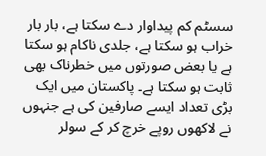سسٹم کم پیداوار دے سکتا ہے، بار بار خراب ہو سکتا ہے، جلدی ناکام ہو سکتا ہے یا بعض صورتوں میں خطرناک بھی ثابت ہو سکتا ہے۔ پاکستان میں ایک بڑی تعداد ایسے صارفین کی ہے جنہوں نے لاکھوں روپے خرچ کر کے سولر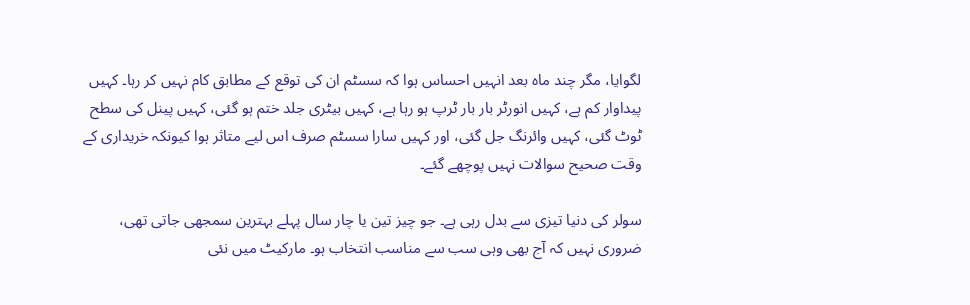لگوایا، مگر چند ماہ بعد انہیں احساس ہوا کہ سسٹم ان کی توقع کے مطابق کام نہیں کر رہا۔ کہیں پیداوار کم ہے، کہیں انورٹر بار بار ٹرپ ہو رہا ہے، کہیں بیٹری جلد ختم ہو گئی، کہیں پینل کی سطح ٹوٹ گئی، کہیں وائرنگ جل گئی، اور کہیں سارا سسٹم صرف اس لیے متاثر ہوا کیونکہ خریداری کے وقت صحیح سوالات نہیں پوچھے گئے۔

سولر کی دنیا تیزی سے بدل رہی ہے۔ جو چیز تین یا چار سال پہلے بہترین سمجھی جاتی تھی، ضروری نہیں کہ آج بھی وہی سب سے مناسب انتخاب ہو۔ مارکیٹ میں نئی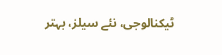ٹیکنالوجی، نئے سیلز، بہتر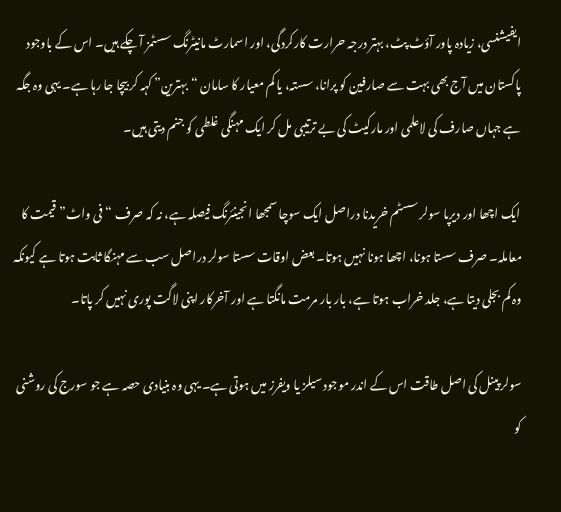ایفیشنسی، زیادہ پاور آؤٹ پٹ، بہتر درجہ حرارت کارکردگی، اور اسمارٹ مانیٹرنگ سسٹمز آ چکے ہیں۔ اس کے باوجود پاکستان میں آج بھی بہت سے صارفین کو پرانا، سستہ، یا کم معیار کا سامان “بہترین” کہہ کر بیچا جا رہا ہے۔ یہی وہ جگہ ہے جہاں صارف کی لاعلمی اور مارکیٹ کی بے ترتیبی مل کر ایک مہنگی غلطی کو جنم دیتی ہیں۔

ایک اچھا اور دیرپا سولر سسٹم خریدنا دراصل ایک سوچا سمجھا انجینئرنگ فیصلہ ہے، نہ کہ صرف “فی واٹ” قیمت کا معاملہ۔ صرف سستا ہونا، اچھا ہونا نہیں ہوتا۔ بعض اوقات سستا سولر دراصل سب سے مہنگا ثابت ہوتا ہے کیونکہ وہ کم بجلی دیتا ہے، جلد خراب ہوتا ہے، بار بار مرمت مانگتا ہے اور آخرکار اپنی لاگت پوری نہیں کر پاتا۔

سولر پینل کی اصل طاقت اس کے اندر موجود سیلز یا ویفرز میں ہوتی ہے۔ یہی وہ بنیادی حصہ ہے جو سورج کی روشنی کو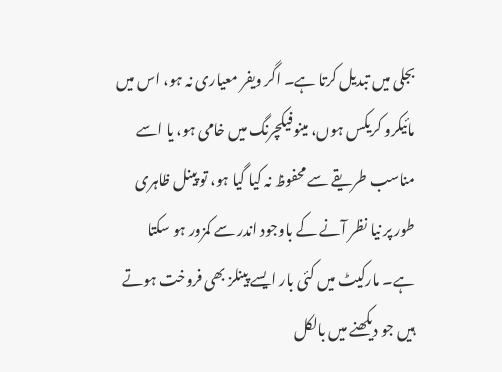بجلی میں تبدیل کرتا ہے۔ اگر ویفر معیاری نہ ہو، اس میں مائیکرو کریکس ہوں، مینوفیکچرنگ میں خامی ہو، یا اسے مناسب طریقے سے محفوظ نہ کیا گیا ہو، تو پینل ظاہری طور پر نیا نظر آنے کے باوجود اندر سے کمزور ہو سکتا ہے۔ مارکیٹ میں کئی بار ایسے پینلز بھی فروخت ہوتے ہیں جو دیکھنے میں بالکل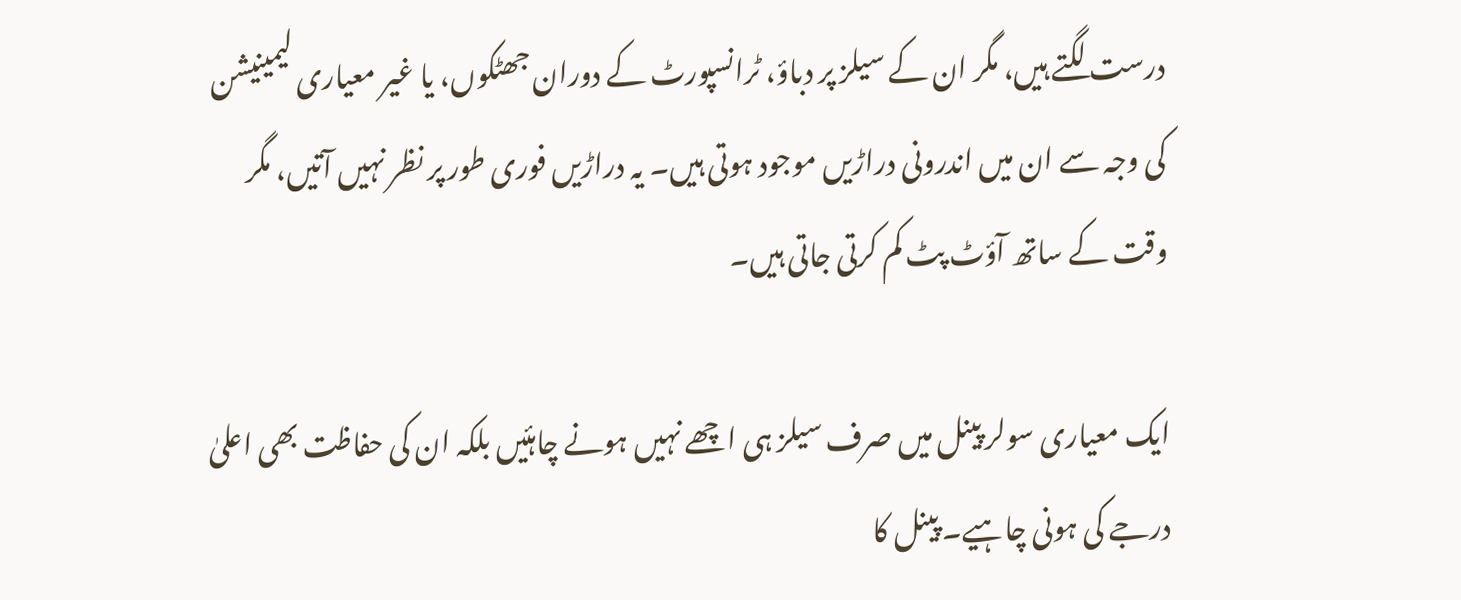درست لگتے ہیں، مگر ان کے سیلز پر دباؤ، ٹرانسپورٹ کے دوران جھٹکوں، یا غیر معیاری لیمینیشن کی وجہ سے ان میں اندرونی دراڑیں موجود ہوتی ہیں۔ یہ دراڑیں فوری طور پر نظر نہیں آتیں، مگر وقت کے ساتھ آؤٹ پٹ کم کرتی جاتی ہیں۔

ایک معیاری سولر پینل میں صرف سیلز ہی اچھے نہیں ہونے چاہئیں بلکہ ان کی حفاظت بھی اعلیٰ درجے کی ہونی چاہیے۔ پینل کا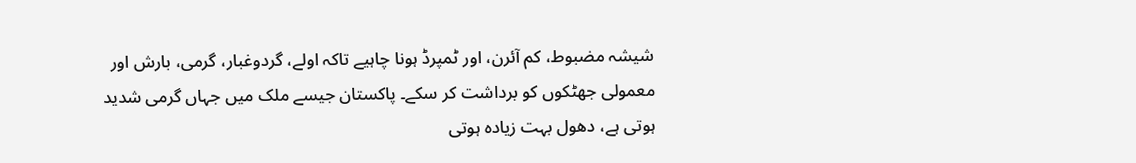شیشہ مضبوط، کم آئرن، اور ٹمپرڈ ہونا چاہیے تاکہ اولے، گردوغبار، گرمی، بارش اور معمولی جھٹکوں کو برداشت کر سکے۔ پاکستان جیسے ملک میں جہاں گرمی شدید ہوتی ہے، دھول بہت زیادہ ہوتی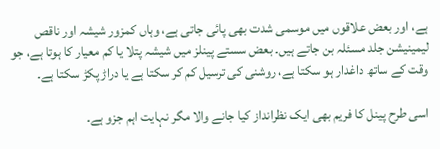ہے، اور بعض علاقوں میں موسمی شدت بھی پائی جاتی ہے، وہاں کمزور شیشہ اور ناقص لیمینیشن جلد مسئلہ بن جاتے ہیں۔ بعض سستے پینلز میں شیشہ پتلا یا کم معیار کا ہوتا ہے، جو وقت کے ساتھ داغدار ہو سکتا ہے، روشنی کی ترسیل کم کر سکتا ہے یا دراڑ پکڑ سکتا ہے۔

اسی طرح پینل کا فریم بھی ایک نظرانداز کیا جانے والا مگر نہایت اہم جزو ہے۔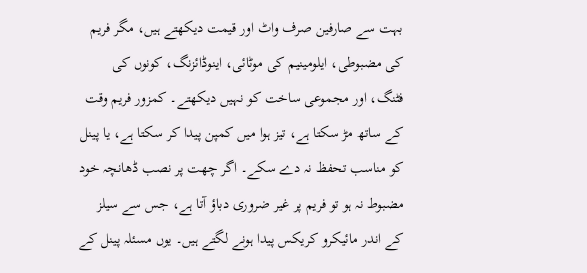بہت سے صارفین صرف واٹ اور قیمت دیکھتے ہیں، مگر فریم کی مضبوطی، ایلومینیم کی موٹائی، اینوڈائزنگ، کونوں کی فٹنگ، اور مجموعی ساخت کو نہیں دیکھتے۔ کمزور فریم وقت کے ساتھ مڑ سکتا ہے، تیز ہوا میں کمپن پیدا کر سکتا ہے، یا پینل کو مناسب تحفظ نہ دے سکے۔ اگر چھت پر نصب ڈھانچہ خود مضبوط نہ ہو تو فریم پر غیر ضروری دباؤ آتا ہے، جس سے سیلز کے اندر مائیکرو کریکس پیدا ہونے لگتے ہیں۔ یوں مسئلہ پینل کے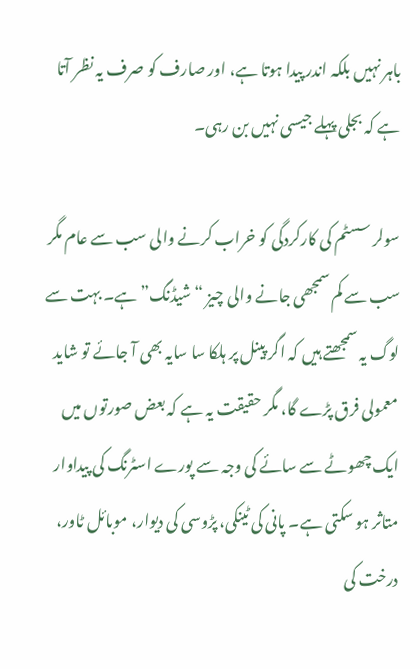باہر نہیں بلکہ اندر پیدا ہوتا ہے، اور صارف کو صرف یہ نظر آتا ہے کہ بجلی پہلے جیسی نہیں بن رہی۔

سولر سسٹم کی کارکردگی کو خراب کرنے والی سب سے عام مگر سب سے کم سمجھی جانے والی چیز “شیڈنگ” ہے۔ بہت سے لوگ یہ سمجھتے ہیں کہ اگر پینل پر ہلکا سا سایہ بھی آ جائے تو شاید معمولی فرق پڑے گا، مگر حقیقت یہ ہے کہ بعض صورتوں میں ایک چھوٹے سے سائے کی وجہ سے پورے اسٹرنگ کی پیداوار متاثر ہو سکتی ہے۔ پانی کی ٹینکی، پڑوسی کی دیوار، موبائل ٹاور، درخت کی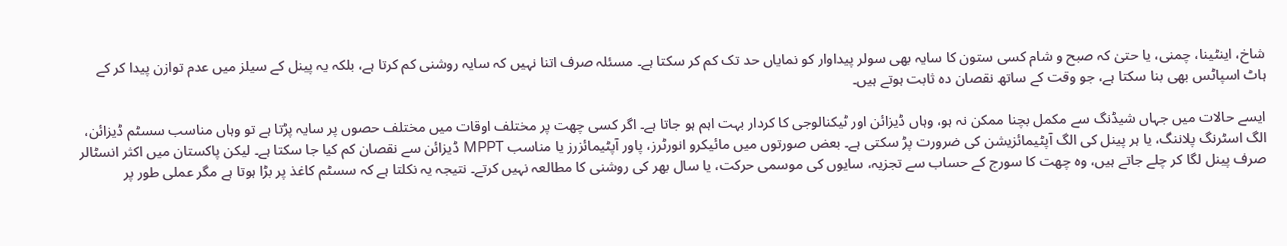شاخ، اینٹینا، چمنی، یا حتیٰ کہ صبح و شام کسی ستون کا سایہ بھی سولر پیداوار کو نمایاں حد تک کم کر سکتا ہے۔ مسئلہ صرف اتنا نہیں کہ سایہ روشنی کم کرتا ہے، بلکہ یہ پینل کے سیلز میں عدم توازن پیدا کر کے ہاٹ اسپاٹس بھی بنا سکتا ہے، جو وقت کے ساتھ نقصان دہ ثابت ہوتے ہیں۔

ایسے حالات میں جہاں شیڈنگ سے مکمل بچنا ممکن نہ ہو، وہاں ڈیزائن اور ٹیکنالوجی کا کردار بہت اہم ہو جاتا ہے۔ اگر کسی چھت پر مختلف اوقات میں مختلف حصوں پر سایہ پڑتا ہے تو وہاں مناسب سسٹم ڈیزائن، الگ اسٹرنگ پلاننگ، یا ہر پینل کی الگ آپٹیمائزیشن کی ضرورت پڑ سکتی ہے۔ بعض صورتوں میں مائیکرو انورٹرز، پاور آپٹیمائزرز یا مناسب MPPT ڈیزائن سے نقصان کم کیا جا سکتا ہے۔ لیکن پاکستان میں اکثر انسٹالر صرف پینل لگا کر چلے جاتے ہیں، وہ چھت کا سورج کے حساب سے تجزیہ، سایوں کی موسمی حرکت، یا سال بھر کی روشنی کا مطالعہ نہیں کرتے۔ نتیجہ یہ نکلتا ہے کہ سسٹم کاغذ پر بڑا ہوتا ہے مگر عملی طور پر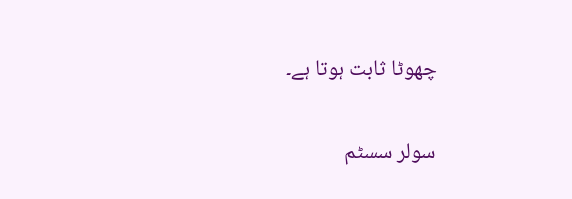چھوٹا ثابت ہوتا ہے۔

سولر سسٹم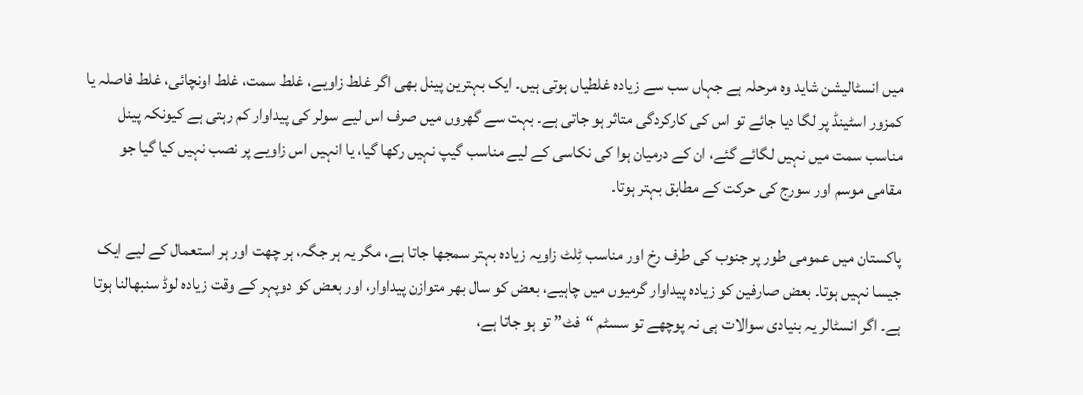میں انسٹالیشن شاید وہ مرحلہ ہے جہاں سب سے زیادہ غلطیاں ہوتی ہیں۔ ایک بہترین پینل بھی اگر غلط زاویے، غلط سمت، غلط اونچائی، غلط فاصلہ یا کمزور اسٹینڈ پر لگا دیا جائے تو اس کی کارکردگی متاثر ہو جاتی ہے۔ بہت سے گھروں میں صرف اس لیے سولر کی پیداوار کم رہتی ہے کیونکہ پینل مناسب سمت میں نہیں لگائے گئے، ان کے درمیان ہوا کی نکاسی کے لیے مناسب گیپ نہیں رکھا گیا، یا انہیں اس زاویے پر نصب نہیں کیا گیا جو مقامی موسم اور سورج کی حرکت کے مطابق بہتر ہوتا۔

پاکستان میں عمومی طور پر جنوب کی طرف رخ اور مناسب ٹِلٹ زاویہ زیادہ بہتر سمجھا جاتا ہے، مگر یہ ہر جگہ، ہر چھت اور ہر استعمال کے لیے ایک جیسا نہیں ہوتا۔ بعض صارفین کو زیادہ پیداوار گرمیوں میں چاہیے، بعض کو سال بھر متوازن پیداوار، اور بعض کو دوپہر کے وقت زیادہ لوڈ سنبھالنا ہوتا ہے۔ اگر انسٹالر یہ بنیادی سوالات ہی نہ پوچھے تو سسٹم “فٹ” تو ہو جاتا ہے،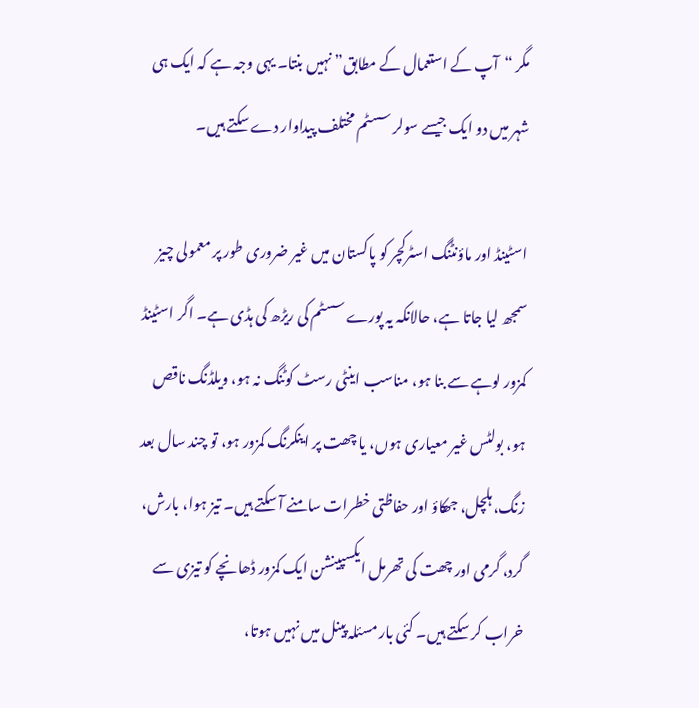مگر “آپ کے استعمال کے مطابق” نہیں بنتا۔ یہی وجہ ہے کہ ایک ہی شہر میں دو ایک جیسے سولر سسٹم مختلف پیداوار دے سکتے ہیں۔

اسٹینڈ اور ماؤنٹنگ اسٹرکچر کو پاکستان میں غیر ضروری طور پر معمولی چیز سمجھ لیا جاتا ہے، حالانکہ یہ پورے سسٹم کی ریڑھ کی ہڈی ہے۔ اگر اسٹینڈ کمزور لوہے سے بنا ہو، مناسب اینٹی رسٹ کوٹنگ نہ ہو، ویلڈنگ ناقص ہو، بولٹس غیر معیاری ہوں، یا چھت پر اینکرنگ کمزور ہو، تو چند سال بعد زنگ، ہلچل، جھکاؤ اور حفاظتی خطرات سامنے آ سکتے ہیں۔ تیز ہوا، بارش، گرد، گرمی اور چھت کی تھرمل ایکسپینشن ایک کمزور ڈھانچے کو تیزی سے خراب کر سکتے ہیں۔ کئی بار مسئلہ پینل میں نہیں ہوتا،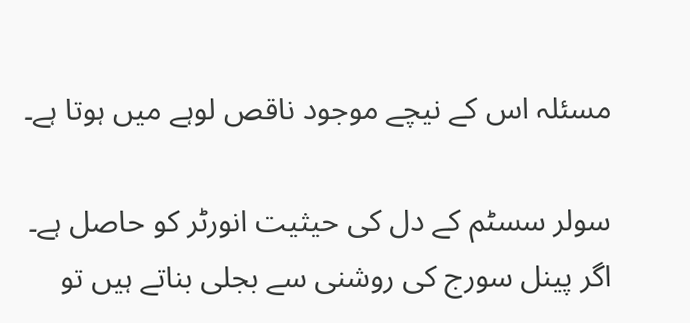مسئلہ اس کے نیچے موجود ناقص لوہے میں ہوتا ہے۔

سولر سسٹم کے دل کی حیثیت انورٹر کو حاصل ہے۔ اگر پینل سورج کی روشنی سے بجلی بناتے ہیں تو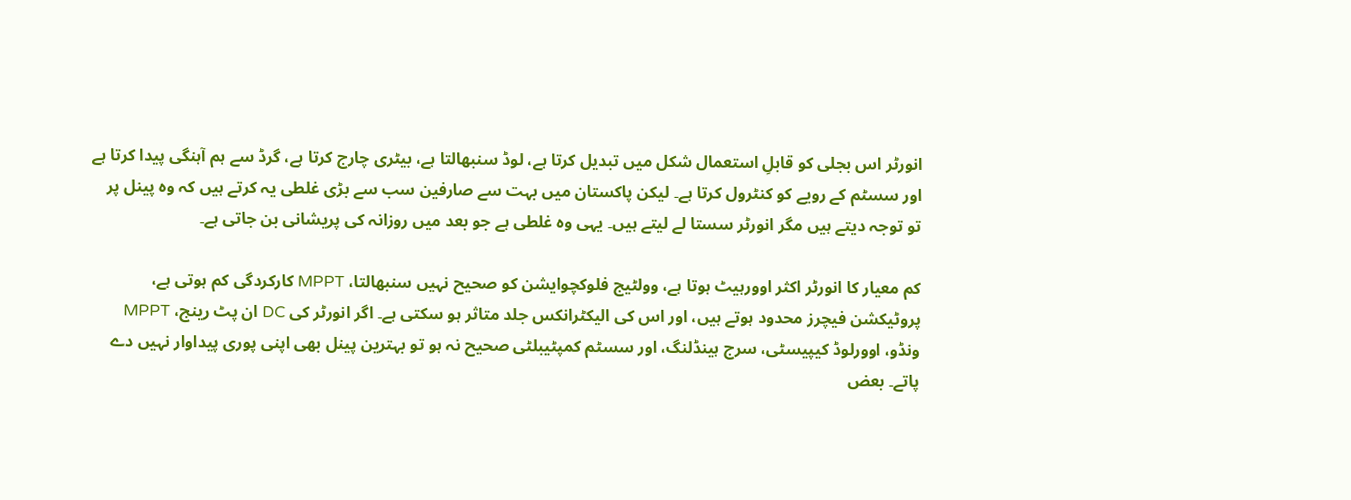انورٹر اس بجلی کو قابلِ استعمال شکل میں تبدیل کرتا ہے، لوڈ سنبھالتا ہے، بیٹری چارج کرتا ہے، گرڈ سے ہم آہنگی پیدا کرتا ہے اور سسٹم کے رویے کو کنٹرول کرتا ہے۔ لیکن پاکستان میں بہت سے صارفین سب سے بڑی غلطی یہ کرتے ہیں کہ وہ پینل پر تو توجہ دیتے ہیں مگر انورٹر سستا لے لیتے ہیں۔ یہی وہ غلطی ہے جو بعد میں روزانہ کی پریشانی بن جاتی ہے۔

کم معیار کا انورٹر اکثر اوورہیٹ ہوتا ہے، وولٹیج فلوکچوایشن کو صحیح نہیں سنبھالتا، MPPT کارکردگی کم ہوتی ہے، پروٹیکشن فیچرز محدود ہوتے ہیں، اور اس کی الیکٹرانکس جلد متاثر ہو سکتی ہے۔ اگر انورٹر کی DC ان پٹ رینج، MPPT ونڈو، اوورلوڈ کیپیسٹی، سرج ہینڈلنگ، اور سسٹم کمپٹیبلٹی صحیح نہ ہو تو بہترین پینل بھی اپنی پوری پیداوار نہیں دے پاتے۔ بعض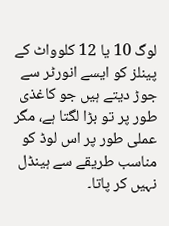لوگ 10 یا 12 کلوواٹ کے پینلز کو ایسے انورٹر سے جوڑ دیتے ہیں جو کاغذی طور پر تو بڑا لگتا ہے، مگر عملی طور پر اس لوڈ کو مناسب طریقے سے ہینڈل نہیں کر پاتا۔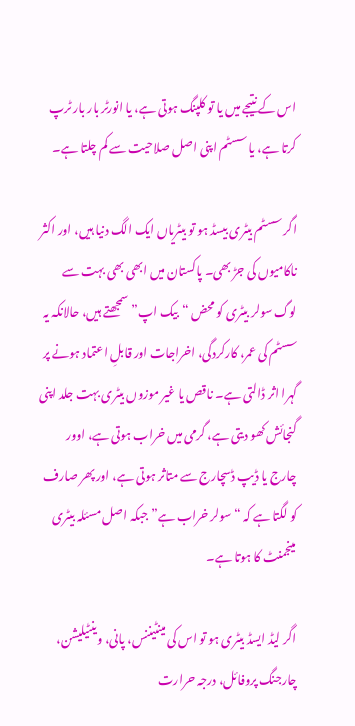اس کے نتیجے میں یا تو کلپنگ ہوتی ہے، یا انورٹر بار بار ٹرپ کرتا ہے، یا سسٹم اپنی اصل صلاحیت سے کم چلتا ہے۔

اگر سسٹم بیٹری بیسڈ ہو تو بیٹریاں ایک الگ دنیا ہیں، اور اکثر ناکامیوں کی جڑ بھی۔ پاکستان میں ابھی بھی بہت سے لوگ سولر بیٹری کو محض “بیک اپ” سمجھتے ہیں، حالانکہ یہ سسٹم کی عمر، کارکردگی، اخراجات اور قابلِ اعتماد ہونے پر گہرا اثر ڈالتی ہے۔ ناقص یا غیر موزوں بیٹری بہت جلد اپنی گنجائش کھو دیتی ہے، گرمی میں خراب ہوتی ہے، اوور چارج یا ڈیپ ڈسچارج سے متاثر ہوتی ہے، اور پھر صارف کو لگتا ہے کہ “سولر خراب ہے” جبکہ اصل مسئلہ بیٹری مینجمنٹ کا ہوتا ہے۔

اگر لیڈ ایسڈ بیٹری ہو تو اس کی مینٹیننس، پانی، وینٹیلیشن، چارجنگ پروفائل، درجہ حرارت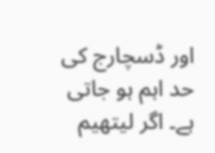اور ڈسچارج کی حد اہم ہو جاتی ہے۔ اگر لیتھیم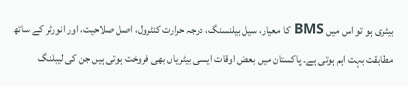بیٹری ہو تو اس میں BMS کا معیار، سیل بیلنسنگ، درجہ حرارت کنٹرول، اصل صلاحیت، اور انورٹر کے ساتھ مطابقت بہت اہم ہوتی ہے۔ پاکستان میں بعض اوقات ایسی بیٹریاں بھی فروخت ہوتی ہیں جن کی لیبلنگ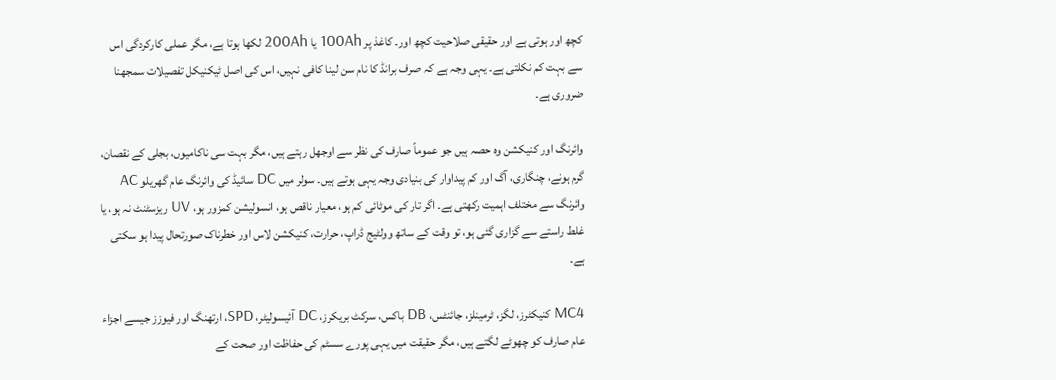کچھ اور ہوتی ہے اور حقیقی صلاحیت کچھ اور۔ کاغذ پر 100Ah یا 200Ah لکھا ہوتا ہے، مگر عملی کارکردگی اس سے بہت کم نکلتی ہے۔ یہی وجہ ہے کہ صرف برانڈ کا نام سن لینا کافی نہیں، اس کی اصل ٹیکنیکل تفصیلات سمجھنا ضروری ہے۔

وائرنگ اور کنیکشن وہ حصہ ہیں جو عموماً صارف کی نظر سے اوجھل رہتے ہیں، مگر بہت سی ناکامیوں، بجلی کے نقصان، گرم ہونے، چنگاری، آگ اور کم پیداوار کی بنیادی وجہ یہی ہوتے ہیں۔ سولر میں DC سائیڈ کی وائرنگ عام گھریلو AC وائرنگ سے مختلف اہمیت رکھتی ہے۔ اگر تار کی موٹائی کم ہو، معیار ناقص ہو، انسولیشن کمزور ہو، UV ریزسٹنٹ نہ ہو، یا غلط راستے سے گزاری گئی ہو، تو وقت کے ساتھ وولٹیج ڈراپ، حرارت، کنیکشن لاس اور خطرناک صورتحال پیدا ہو سکتی ہے۔

MC4 کنیکٹرز، لگز، ٹرمینلز، جائنٹس، DB باکس، سرکٹ بریکرز، DC آئیسولیٹر، SPD، ارتھنگ اور فیوزز جیسے اجزاء عام صارف کو چھوٹے لگتے ہیں، مگر حقیقت میں یہی پورے سسٹم کی حفاظت اور صحت کے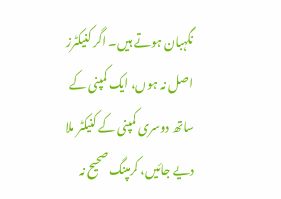نگہبان ہوتے ہیں۔ اگر کنیکٹرز اصل نہ ہوں، ایک کمپنی کے ساتھ دوسری کمپنی کے کنیکٹر ملا دیے جائیں، کرمپنگ صحیح نہ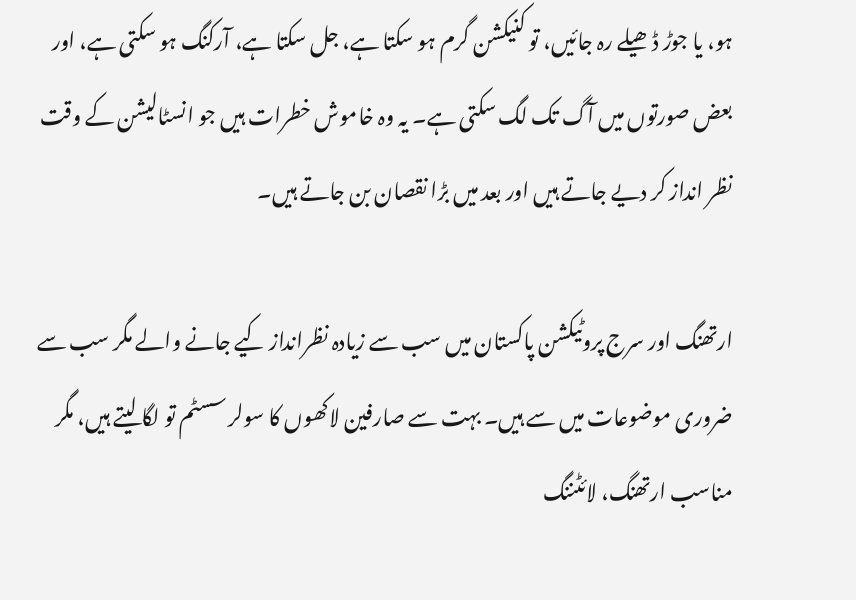ہو، یا جوڑ ڈھیلے رہ جائیں، تو کنیکشن گرم ہو سکتا ہے، جل سکتا ہے، آرکنگ ہو سکتی ہے، اور بعض صورتوں میں آگ تک لگ سکتی ہے۔ یہ وہ خاموش خطرات ہیں جو انسٹالیشن کے وقت نظر انداز کر دیے جاتے ہیں اور بعد میں بڑا نقصان بن جاتے ہیں۔

ارتھنگ اور سرج پروٹیکشن پاکستان میں سب سے زیادہ نظرانداز کیے جانے والے مگر سب سے ضروری موضوعات میں سے ہیں۔ بہت سے صارفین لاکھوں کا سولر سسٹم تو لگا لیتے ہیں، مگر مناسب ارتھنگ، لائٹننگ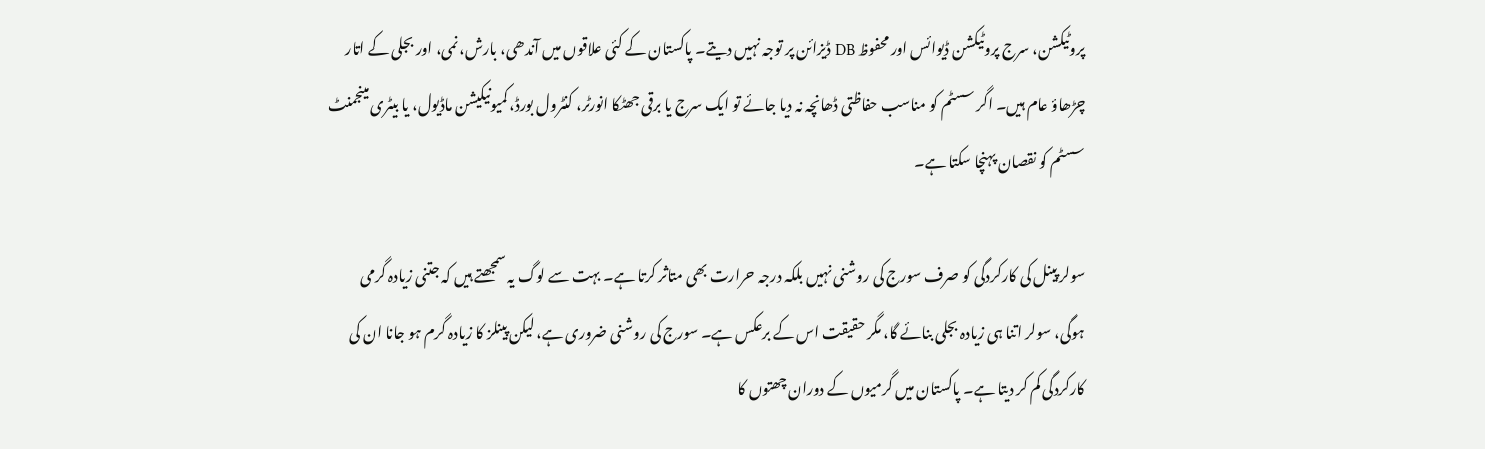پروٹیکشن، سرج پروٹیکشن ڈیوائس اور محفوظ DB ڈیزائن پر توجہ نہیں دیتے۔ پاکستان کے کئی علاقوں میں آندھی، بارش، نمی، اور بجلی کے اتار چڑھاؤ عام ہیں۔ اگر سسٹم کو مناسب حفاظتی ڈھانچہ نہ دیا جائے تو ایک سرج یا برقی جھٹکا انورٹر، کنٹرول بورڈ، کمیونیکیشن ماڈیول، یا بیٹری مینجمنٹ سسٹم کو نقصان پہنچا سکتا ہے۔

سولر پینل کی کارکردگی کو صرف سورج کی روشنی نہیں بلکہ درجہ حرارت بھی متاثر کرتا ہے۔ بہت سے لوگ یہ سمجھتے ہیں کہ جتنی زیادہ گرمی ہوگی، سولر اتنا ہی زیادہ بجلی بنائے گا، مگر حقیقت اس کے برعکس ہے۔ سورج کی روشنی ضروری ہے، لیکن پینلز کا زیادہ گرم ہو جانا ان کی کارکردگی کم کر دیتا ہے۔ پاکستان میں گرمیوں کے دوران چھتوں کا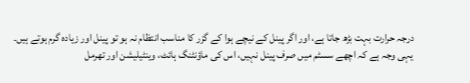درجہ حرارت بہت بڑھ جاتا ہے، اور اگر پینل کے نیچے ہوا کے گزر کا مناسب انتظام نہ ہو تو پینل اور زیادہ گرم ہوتے ہیں۔ یہی وجہ ہے کہ اچھے سسٹم میں صرف پینل نہیں، اس کی ماؤنٹنگ ہائٹ، وینٹیلیشن اور تھرمل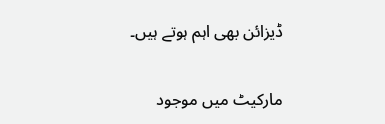ڈیزائن بھی اہم ہوتے ہیں۔

مارکیٹ میں موجود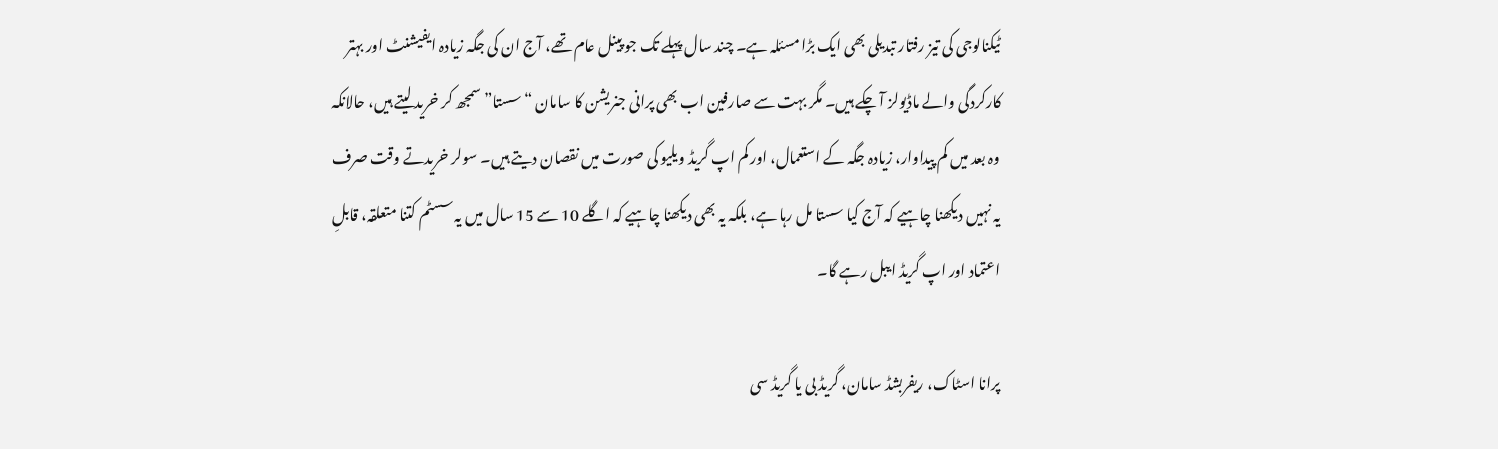ٹیکنالوجی کی تیز رفتار تبدیلی بھی ایک بڑا مسئلہ ہے۔ چند سال پہلے تک جو پینل عام تھے، آج ان کی جگہ زیادہ ایفیشنٹ اور بہتر کارکردگی والے ماڈیولز آ چکے ہیں۔ مگر بہت سے صارفین اب بھی پرانی جنریشن کا سامان “سستا” سمجھ کر خرید لیتے ہیں، حالانکہ وہ بعد میں کم پیداوار، زیادہ جگہ کے استعمال، اور کم اپ گریڈ ویلیو کی صورت میں نقصان دیتے ہیں۔ سولر خریدتے وقت صرف یہ نہیں دیکھنا چاہیے کہ آج کیا سستا مل رہا ہے، بلکہ یہ بھی دیکھنا چاہیے کہ اگلے 10 سے 15 سال میں یہ سسٹم کتنا متعلقہ، قابلِ اعتماد اور اپ گریڈ ایبل رہے گا۔

پرانا اسٹاک، ریفربشڈ سامان، گریڈ بی یا گریڈ سی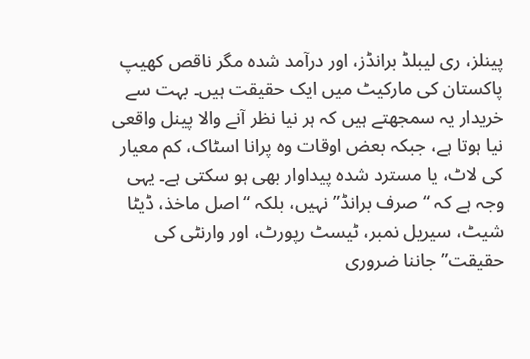پینلز، ری لیبلڈ برانڈز، اور درآمد شدہ مگر ناقص کھیپ پاکستان کی مارکیٹ میں ایک حقیقت ہیں۔ بہت سے خریدار یہ سمجھتے ہیں کہ ہر نیا نظر آنے والا پینل واقعی نیا ہوتا ہے، جبکہ بعض اوقات وہ پرانا اسٹاک، کم معیار کی لاٹ، یا مسترد شدہ پیداوار بھی ہو سکتی ہے۔ یہی وجہ ہے کہ “صرف برانڈ” نہیں، بلکہ “اصل ماخذ، ڈیٹا شیٹ، سیریل نمبر، ٹیسٹ رپورٹ، اور وارنٹی کی حقیقت” جاننا ضروری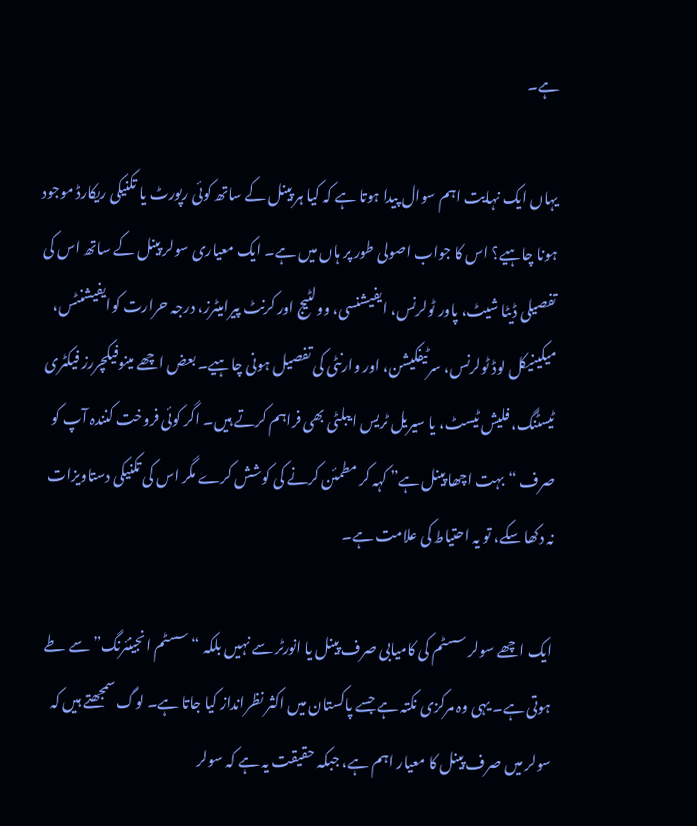ہے۔

یہاں ایک نہایت اہم سوال پیدا ہوتا ہے کہ کیا ہر پینل کے ساتھ کوئی رپورٹ یا تکنیکی ریکارڈ موجود ہونا چاہیے؟ اس کا جواب اصولی طور پر ہاں میں ہے۔ ایک معیاری سولر پینل کے ساتھ اس کی تفصیلی ڈیٹا شیٹ، پاور ٹولرنس، ایفیشنسی، وولٹیج اور کرنٹ پیرامیٹرز، درجہ حرارت کوایفیشنٹس، میکینیکل لوڈ ٹولرنس، سرٹیفکیشن، اور وارنٹی کی تفصیل ہونی چاہیے۔ بعض اچھے مینوفیکچررز فیکٹری ٹیسٹنگ، فلیش ٹیسٹ، یا سیریل ٹریس ایبلٹی بھی فراہم کرتے ہیں۔ اگر کوئی فروخت کنندہ آپ کو صرف “بہت اچھا پینل ہے” کہہ کر مطمئن کرنے کی کوشش کرے مگر اس کی تکنیکی دستاویزات نہ دکھا سکے، تو یہ احتیاط کی علامت ہے۔

ایک اچھے سولر سسٹم کی کامیابی صرف پینل یا انورٹر سے نہیں بلکہ “سسٹم انجینئرنگ” سے طے ہوتی ہے۔ یہی وہ مرکزی نکتہ ہے جسے پاکستان میں اکثر نظرانداز کیا جاتا ہے۔ لوگ سمجھتے ہیں کہ سولر میں صرف پینل کا معیار اہم ہے، جبکہ حقیقت یہ ہے کہ سولر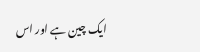ایک چین ہے اور اس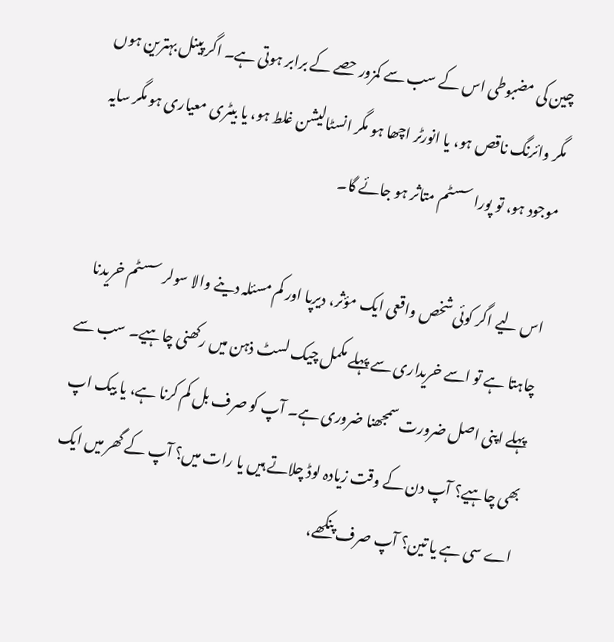چین کی مضبوطی اس کے سب سے کمزور حصے کے برابر ہوتی ہے۔ اگر پینل بہترین ہوں مگر وائرنگ ناقص ہو، یا انورٹر اچھا ہو مگر انسٹالیشن غلط ہو، یا بیٹری معیاری ہو مگر سایہ موجود ہو، تو پورا سسٹم متاثر ہو جائے گا۔

اس لیے اگر کوئی شخص واقعی ایک مؤثر، دیرپا اور کم مسئلہ دینے والا سولر سسٹم خریدنا چاہتا ہے تو اسے خریداری سے پہلے مکمل چیک لسٹ ذہن میں رکھنی چاہیے۔ سب سے پہلے اپنی اصل ضرورت سمجھنا ضروری ہے۔ آپ کو صرف بل کم کرنا ہے، یا بیک اپ بھی چاہیے؟ آپ دن کے وقت زیادہ لوڈ چلاتے ہیں یا رات میں؟ آپ کے گھر میں ایک اے سی ہے یا تین؟ آپ صرف پنکھے،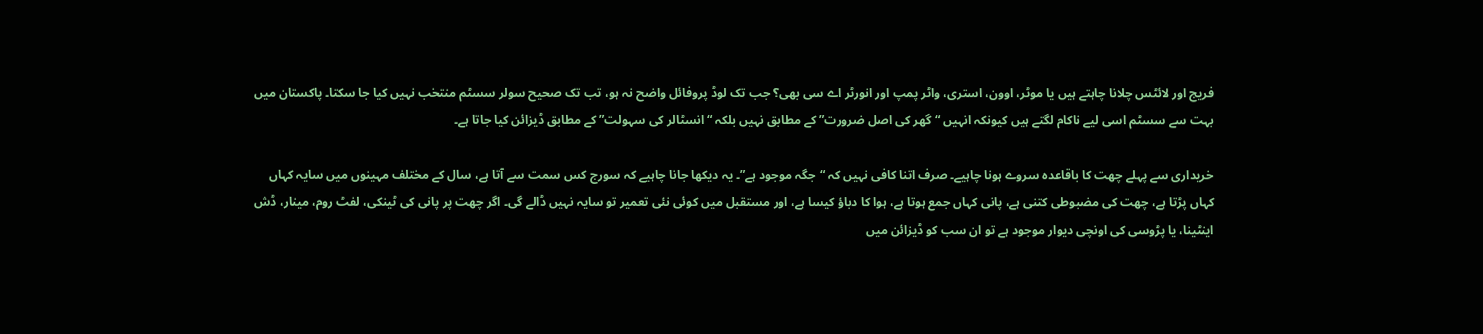فریج اور لائٹس چلانا چاہتے ہیں یا موٹر، اوون، استری، واٹر پمپ اور انورٹر اے سی بھی؟ جب تک لوڈ پروفائل واضح نہ ہو، تب تک صحیح سولر سسٹم منتخب نہیں کیا جا سکتا۔ پاکستان میں بہت سے سسٹم اسی لیے ناکام لگتے ہیں کیونکہ انہیں “گھر کی اصل ضرورت” کے مطابق نہیں بلکہ “انسٹالر کی سہولت” کے مطابق ڈیزائن کیا جاتا ہے۔

خریداری سے پہلے چھت کا باقاعدہ سروے ہونا چاہیے۔ صرف اتنا کافی نہیں کہ “جگہ موجود ہے”۔ یہ دیکھا جانا چاہیے کہ سورج کس سمت سے آتا ہے، سال کے مختلف مہینوں میں سایہ کہاں کہاں پڑتا ہے، چھت کی مضبوطی کتنی ہے، پانی کہاں جمع ہوتا ہے، ہوا کا دباؤ کیسا ہے، اور مستقبل میں کوئی نئی تعمیر تو سایہ نہیں ڈالے گی۔ اگر چھت پر پانی کی ٹینکی، لفٹ روم، مینار، ڈش اینٹینا، یا پڑوسی کی اونچی دیوار موجود ہے تو ان سب کو ڈیزائن میں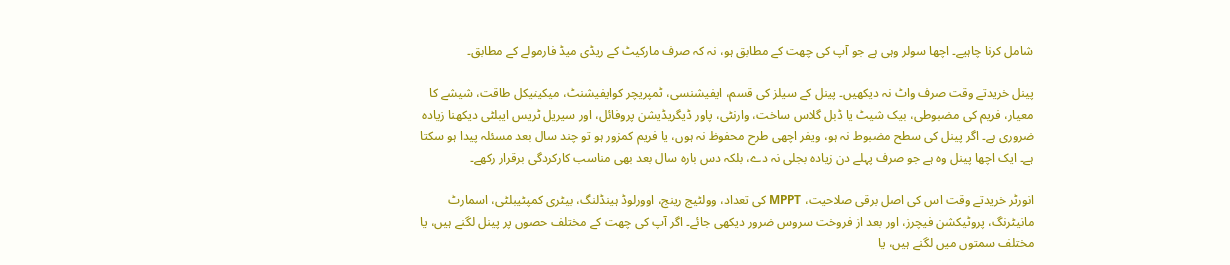شامل کرنا چاہیے۔ اچھا سولر وہی ہے جو آپ کی چھت کے مطابق ہو، نہ کہ صرف مارکیٹ کے ریڈی میڈ فارمولے کے مطابق۔

پینل خریدتے وقت صرف واٹ نہ دیکھیں۔ پینل کے سیلز کی قسم، ایفیشنسی، ٹمپریچر کوایفیشنٹ، میکینیکل طاقت، شیشے کا معیار، فریم کی مضبوطی، بیک شیٹ یا ڈبل گلاس ساخت، وارنٹی، پاور ڈیگریڈیشن پروفائل، اور سیریل ٹریس ایبلٹی دیکھنا زیادہ ضروری ہے۔ اگر پینل کی سطح مضبوط نہ ہو، ویفر اچھی طرح محفوظ نہ ہوں، یا فریم کمزور ہو تو چند سال بعد مسئلہ پیدا ہو سکتا ہے۔ ایک اچھا پینل وہ ہے جو صرف پہلے دن زیادہ بجلی نہ دے، بلکہ دس بارہ سال بعد بھی مناسب کارکردگی برقرار رکھے۔

انورٹر خریدتے وقت اس کی اصل برقی صلاحیت، MPPT کی تعداد، وولٹیج رینج، اوورلوڈ ہینڈلنگ، بیٹری کمپٹیبلٹی، اسمارٹ مانیٹرنگ، پروٹیکشن فیچرز، اور بعد از فروخت سروس ضرور دیکھی جائے۔ اگر آپ کی چھت کے مختلف حصوں پر پینل لگنے ہیں، یا مختلف سمتوں میں لگنے ہیں، یا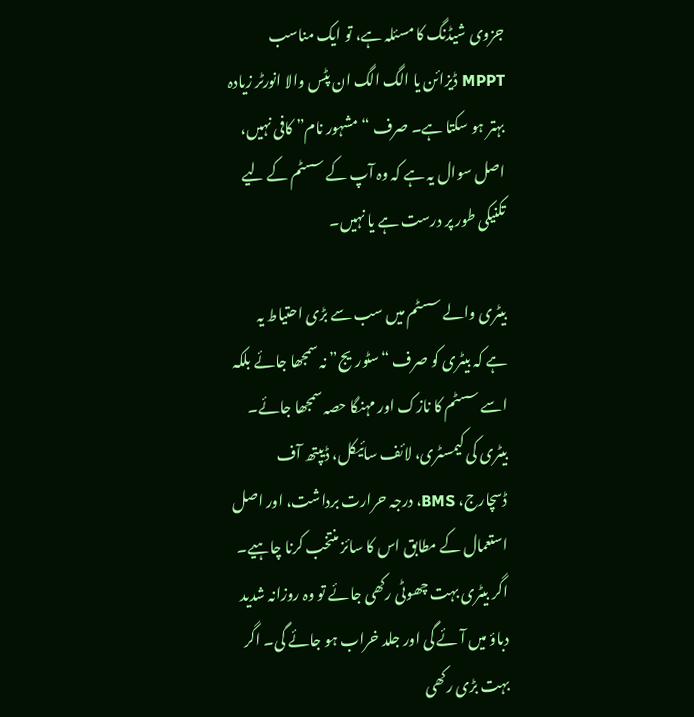جزوی شیڈنگ کا مسئلہ ہے، تو ایک مناسب MPPT ڈیزائن یا الگ الگ ان پٹس والا انورٹر زیادہ بہتر ہو سکتا ہے۔ صرف “مشہور نام” کافی نہیں، اصل سوال یہ ہے کہ وہ آپ کے سسٹم کے لیے تکنیکی طور پر درست ہے یا نہیں۔

بیٹری والے سسٹم میں سب سے بڑی احتیاط یہ ہے کہ بیٹری کو صرف “سٹوریج” نہ سمجھا جائے بلکہ اسے سسٹم کا نازک اور مہنگا حصہ سمجھا جائے۔ بیٹری کی کیمسٹری، لائف سائیکل، ڈیپتھ آف ڈسچارج، BMS، درجہ حرارت برداشت، اور اصل استعمال کے مطابق اس کا سائز منتخب کرنا چاہیے۔ اگر بیٹری بہت چھوٹی رکھی جائے تو وہ روزانہ شدید دباؤ میں آئے گی اور جلد خراب ہو جائے گی۔ اگر بہت بڑی رکھی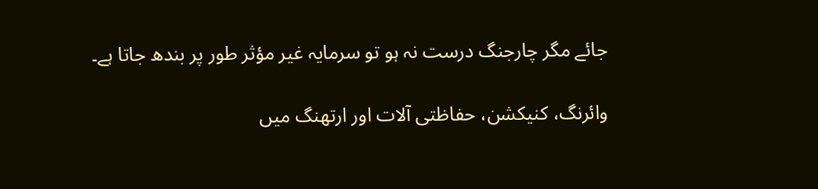جائے مگر چارجنگ درست نہ ہو تو سرمایہ غیر مؤثر طور پر بندھ جاتا ہے۔

وائرنگ، کنیکشن، حفاظتی آلات اور ارتھنگ میں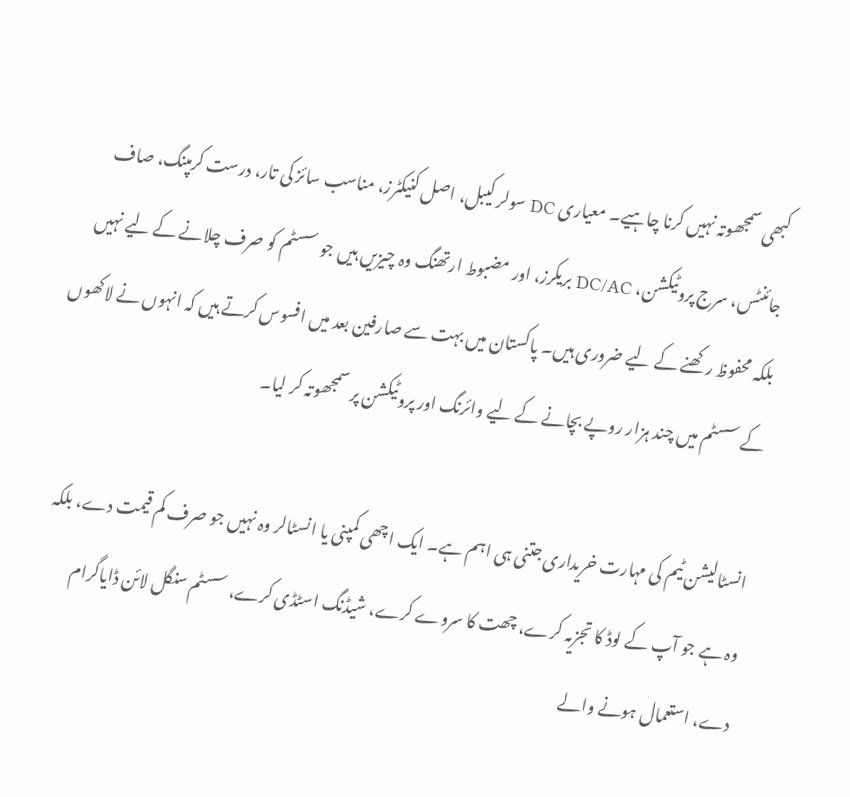کبھی سمجھوتہ نہیں کرنا چاہیے۔ معیاری DC سولر کیبل، اصل کنیکٹرز، مناسب سائز کی تار، درست کرمپنگ، صاف جائنٹس، سرج پروٹیکشن، DC/AC بریکرز، اور مضبوط ارتھنگ وہ چیزیں ہیں جو سسٹم کو صرف چلانے کے لیے نہیں بلکہ محفوظ رکھنے کے لیے ضروری ہیں۔ پاکستان میں بہت سے صارفین بعد میں افسوس کرتے ہیں کہ انہوں نے لاکھوں کے سسٹم میں چند ہزار روپے بچانے کے لیے وائرنگ اور پروٹیکشن پر سمجھوتہ کر لیا۔

انسٹالیشن ٹیم کی مہارت خریداری جتنی ہی اہم ہے۔ ایک اچھی کمپنی یا انسٹالر وہ نہیں جو صرف کم قیمت دے، بلکہ وہ ہے جو آپ کے لوڈ کا تجزیہ کرے، چھت کا سروے کرے، شیڈنگ اسٹڈی کرے، سسٹم سنگل لائن ڈایاگرام دے، استعمال ہونے والے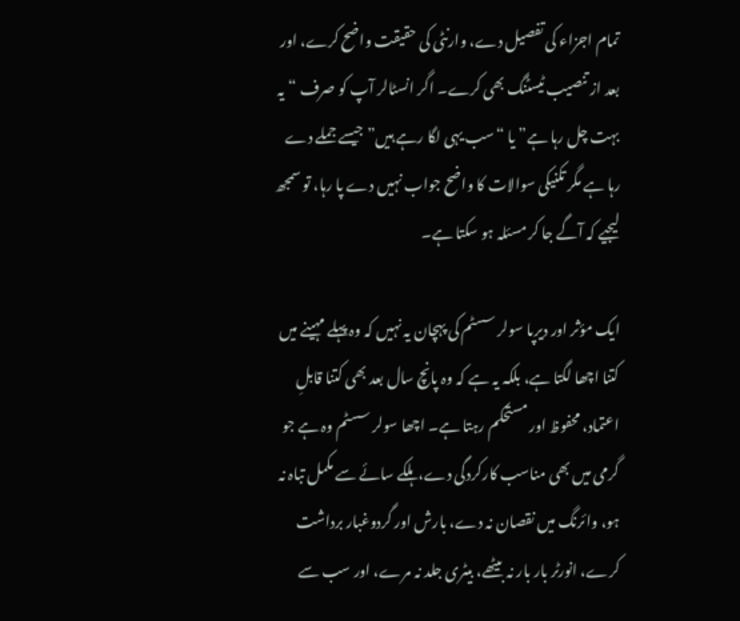تمام اجزاء کی تفصیل دے، وارنٹی کی حقیقت واضح کرے، اور بعد از تنصیب ٹیسٹنگ بھی کرے۔ اگر انسٹالر آپ کو صرف “یہ بہت چل رہا ہے” یا “سب یہی لگا رہے ہیں” جیسے جملے دے رہا ہے مگر تکنیکی سوالات کا واضح جواب نہیں دے پا رہا، تو سمجھ لیجیے کہ آگے جا کر مسئلہ ہو سکتا ہے۔

ایک مؤثر اور دیرپا سولر سسٹم کی پہچان یہ نہیں کہ وہ پہلے مہینے میں کتنا اچھا لگتا ہے، بلکہ یہ ہے کہ وہ پانچ سال بعد بھی کتنا قابلِ اعتماد، محفوظ اور مستحکم رہتا ہے۔ اچھا سولر سسٹم وہ ہے جو گرمی میں بھی مناسب کارکردگی دے، ہلکے سائے سے مکمل تباہ نہ ہو، وائرنگ میں نقصان نہ دے، بارش اور گردوغبار برداشت کرے، انورٹر بار بار نہ بیٹھے، بیٹری جلد نہ مرے، اور سب سے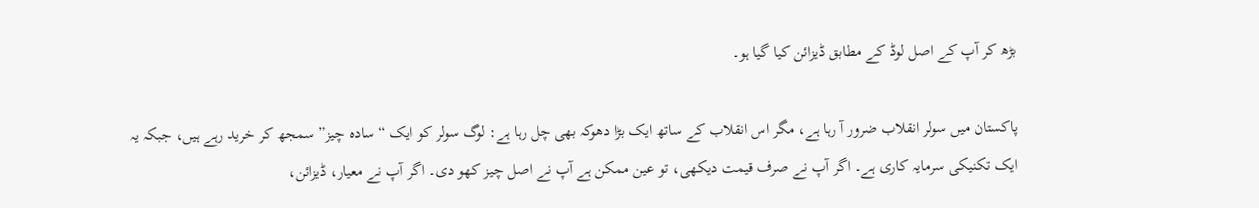بڑھ کر آپ کے اصل لوڈ کے مطابق ڈیزائن کیا گیا ہو۔

پاکستان میں سولر انقلاب ضرور آ رہا ہے، مگر اس انقلاب کے ساتھ ایک بڑا دھوکہ بھی چل رہا ہے: لوگ سولر کو ایک “سادہ چیز” سمجھ کر خرید رہے ہیں، جبکہ یہ ایک تکنیکی سرمایہ کاری ہے۔ اگر آپ نے صرف قیمت دیکھی، تو عین ممکن ہے آپ نے اصل چیز کھو دی۔ اگر آپ نے معیار، ڈیزائن،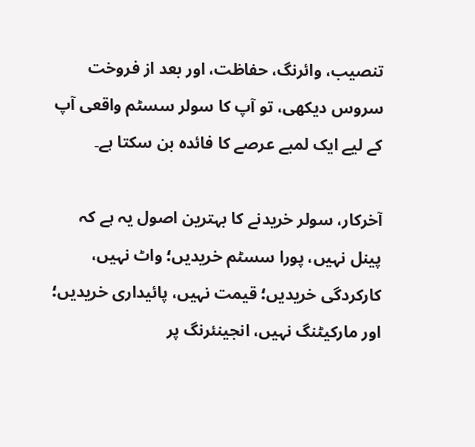تنصیب، وائرنگ، حفاظت، اور بعد از فروخت سروس دیکھی، تو آپ کا سولر سسٹم واقعی آپ کے لیے ایک لمبے عرصے کا فائدہ بن سکتا ہے۔

آخرکار، سولر خریدنے کا بہترین اصول یہ ہے کہ پینل نہیں، پورا سسٹم خریدیں؛ واٹ نہیں، کارکردگی خریدیں؛ قیمت نہیں، پائیداری خریدیں؛ اور مارکیٹنگ نہیں، انجینئرنگ پر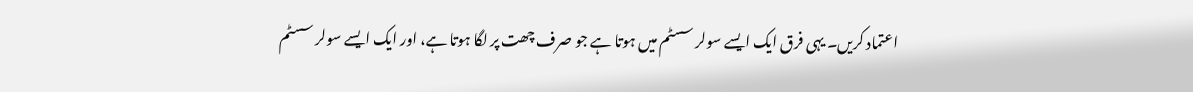اعتماد کریں۔ یہی فرق ایک ایسے سولر سسٹم میں ہوتا ہے جو صرف چھت پر لگا ہوتا ہے، اور ایک ایسے سولر سسٹم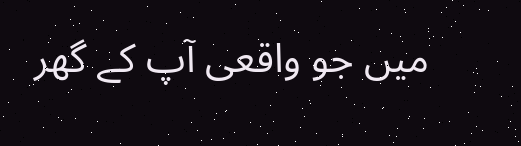میں جو واقعی آپ کے گھر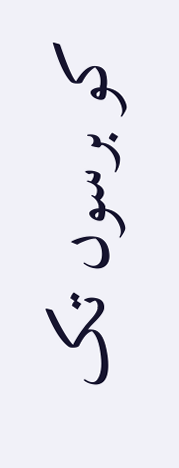کو برسوں تک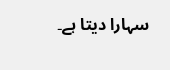سہارا دیتا ہے۔